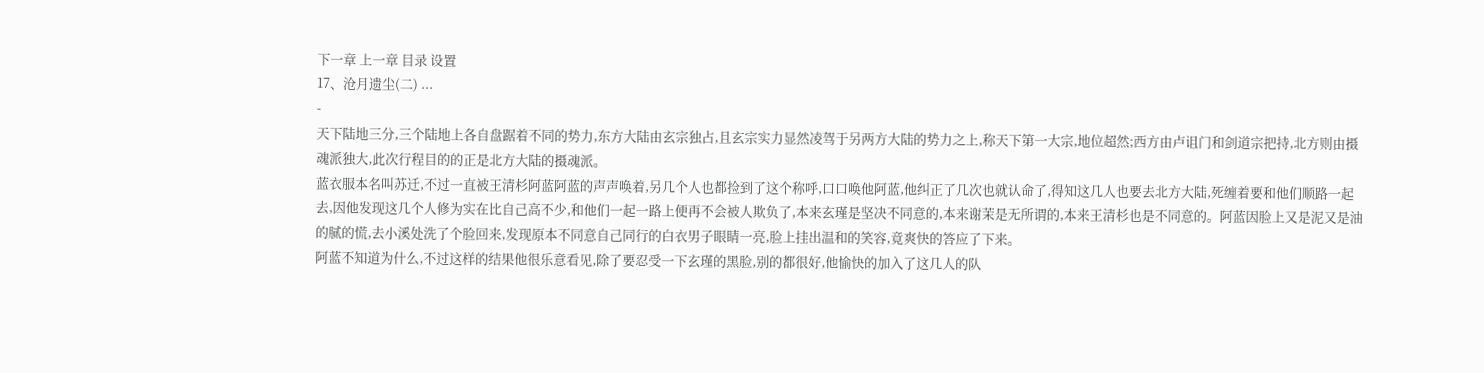下一章 上一章 目录 设置
17、沧月遗尘(二) ...
-
天下陆地三分,三个陆地上各自盘踞着不同的势力,东方大陆由玄宗独占,且玄宗实力显然凌驾于另两方大陆的势力之上,称天下第一大宗,地位超然;西方由卢诅门和剑道宗把持,北方则由摄魂派独大,此次行程目的的正是北方大陆的摄魂派。
蓝衣服本名叫苏迁,不过一直被王清杉阿蓝阿蓝的声声唤着,另几个人也都捡到了这个称呼,口口唤他阿蓝,他纠正了几次也就认命了,得知这几人也要去北方大陆,死缠着要和他们顺路一起去,因他发现这几个人修为实在比自己高不少,和他们一起一路上便再不会被人欺负了,本来玄瑾是坚决不同意的,本来谢茉是无所谓的,本来王清杉也是不同意的。阿蓝因脸上又是泥又是油的腻的慌,去小溪处洗了个脸回来,发现原本不同意自己同行的白衣男子眼睛一亮,脸上挂出温和的笑容,竟爽快的答应了下来。
阿蓝不知道为什么,不过这样的结果他很乐意看见,除了要忍受一下玄瑾的黑脸,别的都很好,他愉快的加入了这几人的队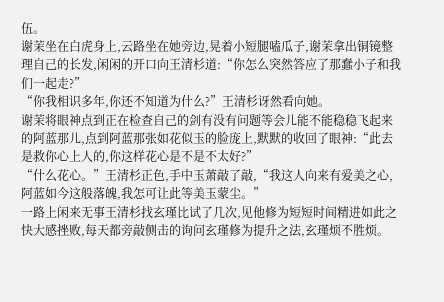伍。
谢茉坐在白虎身上,云路坐在她旁边,晃着小短腿嗑瓜子,谢茉拿出铜镜整理自己的长发,闲闲的开口向王清杉道:“你怎么突然答应了那蠢小子和我们一起走?”
“你我相识多年,你还不知道为什么?”王清杉讶然看向她。
谢茉将眼神点到正在检查自己的剑有没有问题等会儿能不能稳稳飞起来的阿蓝那儿,点到阿蓝那张如花似玉的脸庞上,默默的收回了眼神:“此去是救你心上人的,你这样花心是不是不太好?”
“什么花心。”王清杉正色,手中玉萧敲了敲,“我这人向来有爱美之心,阿蓝如今这般落魄,我怎可让此等美玉蒙尘。”
一路上闲来无事王清杉找玄瑾比试了几次,见他修为短短时间精进如此之快大感挫败,每天都旁敲侧击的询问玄瑾修为提升之法,玄瑾烦不胜烦。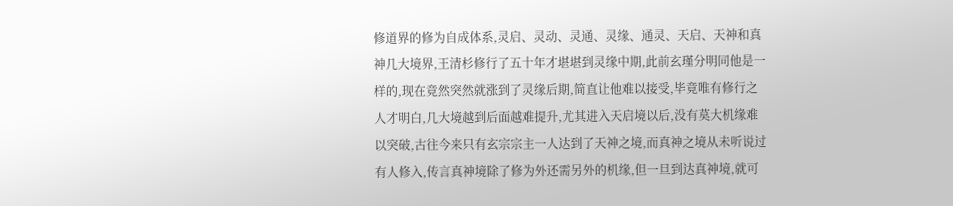修道界的修为自成体系,灵启、灵动、灵通、灵缘、通灵、天启、天神和真神几大境界,王清杉修行了五十年才堪堪到灵缘中期,此前玄瑾分明同他是一样的,现在竟然突然就涨到了灵缘后期,简直让他难以接受,毕竟唯有修行之人才明白,几大境越到后面越难提升,尤其进入天启境以后,没有莫大机缘难以突破,古往今来只有玄宗宗主一人达到了天神之境,而真神之境从未听说过有人修入,传言真神境除了修为外还需另外的机缘,但一旦到达真神境,就可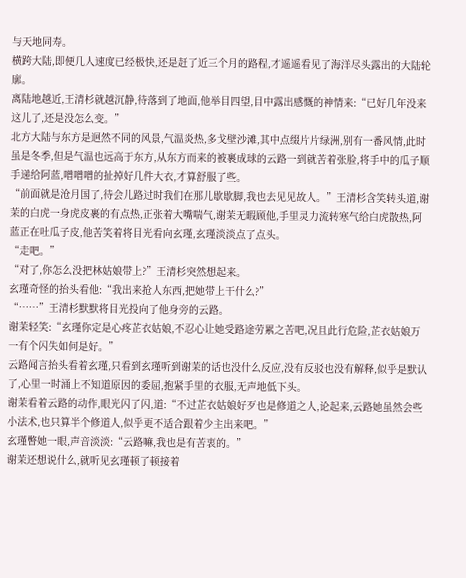与天地同寿。
横跨大陆,即便几人速度已经极快,还是赶了近三个月的路程,才遥遥看见了海洋尽头露出的大陆轮廓。
离陆地越近,王清杉就越沉静,待落到了地面,他举目四望,目中露出感慨的神情来:“已好几年没来这儿了,还是没怎么变。”
北方大陆与东方是迥然不同的风景,气温炎热,多戈壁沙滩,其中点缀片片绿洲,别有一番风情,此时虽是冬季,但是气温也远高于东方,从东方而来的被裹成球的云路一到就苦着张脸,将手中的瓜子顺手递给阿蓝,噌噌噌的扯掉好几件大衣,才算舒服了些。
“前面就是沧月国了,待会儿路过时我们在那儿歇歇脚,我也去见见故人。”王清杉含笑转头道,谢茉的白虎一身虎皮裹的有点热,正张着大嘴喘气,谢茉无暇顾他,手里灵力流转寒气给白虎散热,阿蓝正在吐瓜子皮,他苦笑着将目光看向玄瑾,玄瑾淡淡点了点头。
“走吧。”
“对了,你怎么没把林姑娘带上?”王清杉突然想起来。
玄瑾奇怪的抬头看他:“我出来抢人东西,把她带上干什么?”
“……”王清杉默默将目光投向了他身旁的云路。
谢茉轻笑:“玄瑾你定是心疼芷衣姑娘,不忍心让她受路途劳累之苦吧,况且此行危险,芷衣姑娘万一有个闪失如何是好。”
云路闻言抬头看着玄瑾,只看到玄瑾听到谢茉的话也没什么反应,没有反驳也没有解释,似乎是默认了,心里一时涌上不知道原因的委屈,抱紧手里的衣服,无声地低下头。
谢茉看着云路的动作,眼光闪了闪,道:“不过芷衣姑娘好歹也是修道之人,论起来,云路她虽然会些小法术,也只算半个修道人,似乎更不适合跟着少主出来吧。”
玄瑾瞥她一眼,声音淡淡:“云路嘛,我也是有苦衷的。”
谢茉还想说什么,就听见玄瑾顿了顿接着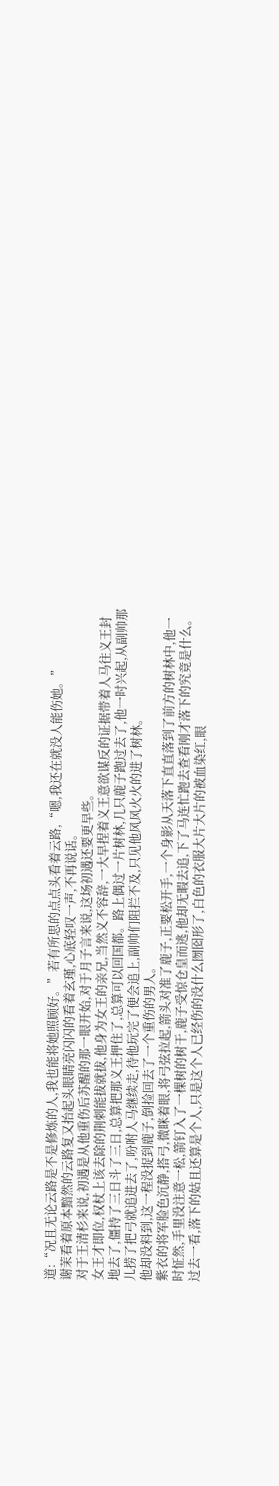道:“况且无论云路是不是修炼的人,我也能将她照顾好。”若有所思的点点头看着云路,“嗯,我还在就没人能伤她。”
谢茉看着原本黯然的云路复又抬起头眼睛亮闪闪的看着玄瑾,心底轻叹一声,不再说话。
对于王清杉来说,初遇是从他重伤后苏醒的那一眼开始,对于月子言来说,这场初遇还要更早些。
女王才即位,权杖上该去除的荆刺能拔就拔,他身为女王的亲兄,当然义不容辞,一大早捏着义王意欲谋反的证据带着人马往义王封地去了,僵持了三日斗了三日,总算把那义王押住了,总算可以回国都。路上偶过一片树林,几只鹿子跑过去了,他一时兴起,从副帅那儿捞了把弓就追进去了,吩咐人马继续走,待他玩完了便会追上,副帅们阻拦不及,只见他风风火火的进了树林。
他却没料到,这一程没捉到鹿子,倒捡回去了一个重伤的男人。
紫衣的将军脸色沉静,搭弓,微眯着眼,将弓弦拉起,箭头对准了鹿子,正要松开手,一个身影从天落下直直落到了前方的树林中,他一时怔然,手里没注意一松,箭钉入了一棵树的树干,鹿子受惊仓皇而逃,他却无暇去追,下了马连忙跑去查看刚才落下的究竟是什么。
过去一看,落下的姑且还算是个人,只是这个人已经伤的没什么囫囵形了,白色的衣服大片大片的被血染红,眼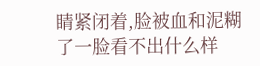睛紧闭着,脸被血和泥糊了一脸看不出什么样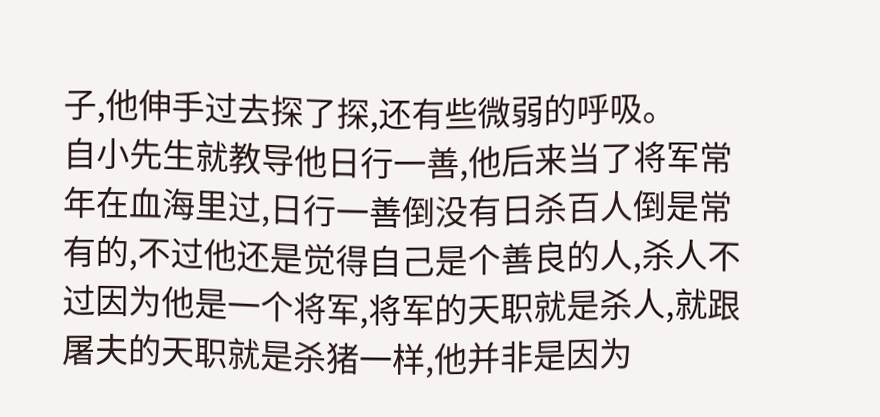子,他伸手过去探了探,还有些微弱的呼吸。
自小先生就教导他日行一善,他后来当了将军常年在血海里过,日行一善倒没有日杀百人倒是常有的,不过他还是觉得自己是个善良的人,杀人不过因为他是一个将军,将军的天职就是杀人,就跟屠夫的天职就是杀猪一样,他并非是因为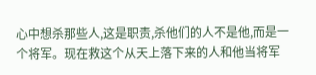心中想杀那些人,这是职责,杀他们的人不是他,而是一个将军。现在救这个从天上落下来的人和他当将军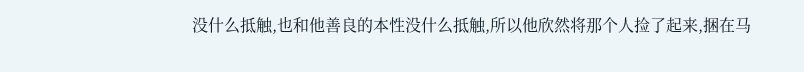没什么抵触,也和他善良的本性没什么抵触,所以他欣然将那个人捡了起来,捆在马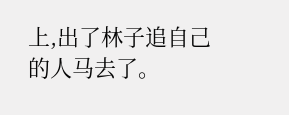上,出了林子追自己的人马去了。